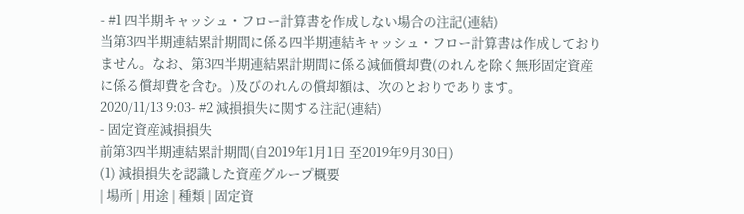- #1 四半期キャッシュ・フロー計算書を作成しない場合の注記(連結)
当第3四半期連結累計期間に係る四半期連結キャッシュ・フロー計算書は作成しておりません。なお、第3四半期連結累計期間に係る減価償却費(のれんを除く無形固定資産に係る償却費を含む。)及びのれんの償却額は、次のとおりであります。
2020/11/13 9:03- #2 減損損失に関する注記(連結)
- 固定資産減損損失
前第3四半期連結累計期間(自2019年1月1日 至2019年9月30日)
(1) 減損損失を認識した資産グループ概要
| 場所 | 用途 | 種類 | 固定資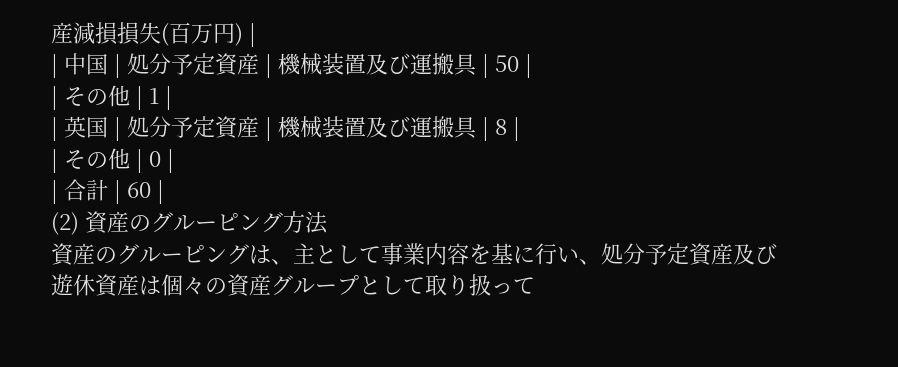産減損損失(百万円) |
| 中国 | 処分予定資産 | 機械装置及び運搬具 | 50 |
| その他 | 1 |
| 英国 | 処分予定資産 | 機械装置及び運搬具 | 8 |
| その他 | 0 |
| 合計 | 60 |
(2) 資産のグルーピング方法
資産のグルーピングは、主として事業内容を基に行い、処分予定資産及び遊休資産は個々の資産グループとして取り扱って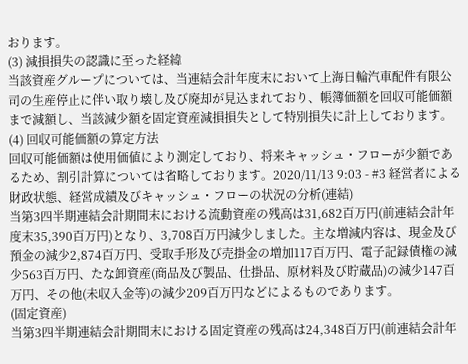おります。
(3) 減損損失の認識に至った経緯
当該資産グループについては、当連結会計年度末において上海日輪汽車配件有限公司の生産停止に伴い取り壊し及び廃却が見込まれており、帳簿価額を回収可能価額まで減額し、当該減少額を固定資産減損損失として特別損失に計上しております。
(4) 回収可能価額の算定方法
回収可能価額は使用価値により測定しており、将来キャッシュ・フローが少額であるため、割引計算については省略しております。2020/11/13 9:03 - #3 経営者による財政状態、経営成績及びキャッシュ・フローの状況の分析(連結)
当第3四半期連結会計期間末における流動資産の残高は31,682百万円(前連結会計年度末35,390百万円)となり、3,708百万円減少しました。主な増減内容は、現金及び預金の減少2,874百万円、受取手形及び売掛金の増加117百万円、電子記録債権の減少563百万円、たな卸資産(商品及び製品、仕掛品、原材料及び貯蔵品)の減少147百万円、その他(未収入金等)の減少209百万円などによるものであります。
(固定資産)
当第3四半期連結会計期間末における固定資産の残高は24,348百万円(前連結会計年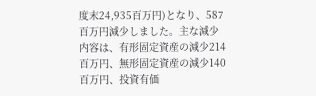度末24,935百万円)となり、587百万円減少しました。主な減少内容は、有形固定資産の減少214百万円、無形固定資産の減少140百万円、投資有価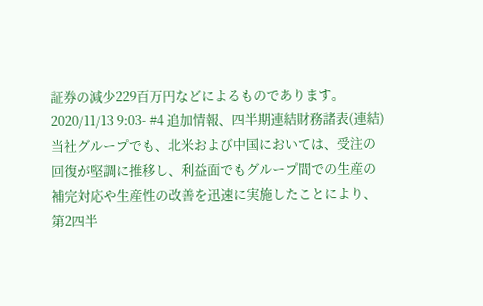証券の減少229百万円などによるものであります。
2020/11/13 9:03- #4 追加情報、四半期連結財務諸表(連結)
当社グループでも、北米および中国においては、受注の回復が堅調に推移し、利益面でもグループ間での生産の補完対応や生産性の改善を迅速に実施したことにより、第2四半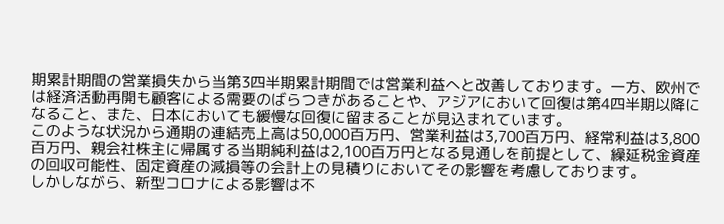期累計期間の営業損失から当第3四半期累計期間では営業利益へと改善しております。一方、欧州では経済活動再開も顧客による需要のばらつきがあることや、アジアにおいて回復は第4四半期以降になること、また、日本においても緩慢な回復に留まることが見込まれています。
このような状況から通期の連結売上高は50,000百万円、営業利益は3,700百万円、経常利益は3,800百万円、親会社株主に帰属する当期純利益は2,100百万円となる見通しを前提として、繰延税金資産の回収可能性、固定資産の減損等の会計上の見積りにおいてその影響を考慮しております。
しかしながら、新型コロナによる影響は不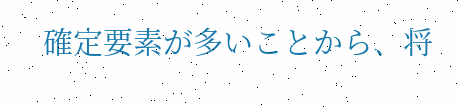確定要素が多いことから、将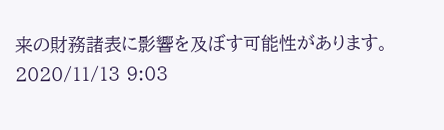来の財務諸表に影響を及ぼす可能性があります。
2020/11/13 9:03